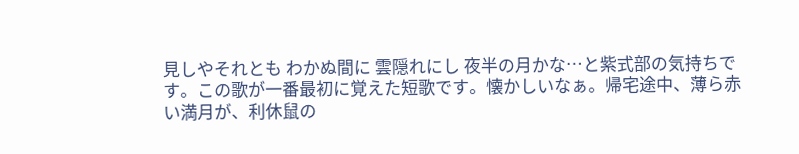見しやそれとも わかぬ間に 雲隠れにし 夜半の月かな…と紫式部の気持ちです。この歌が一番最初に覚えた短歌です。懐かしいなぁ。帰宅途中、薄ら赤い満月が、利休鼠の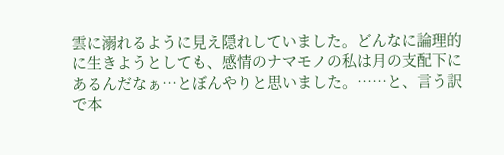雲に溺れるように見え隠れしていました。どんなに論理的に生きようとしても、感情のナマモノの私は月の支配下にあるんだなぁ…とぼんやりと思いました。……と、言う訳で本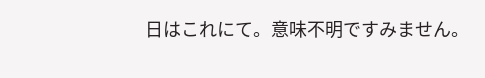日はこれにて。意味不明ですみません。